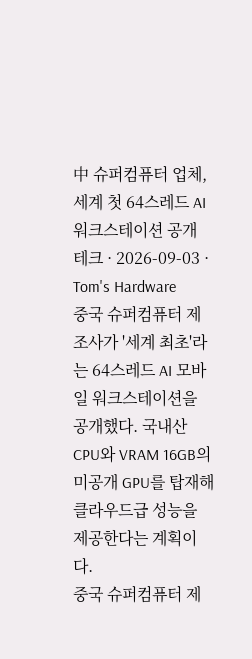中 슈퍼컴퓨터 업체, 세계 첫 64스레드 AI 워크스테이션 공개
테크 · 2026-09-03 · Tom's Hardware
중국 슈퍼컴퓨터 제조사가 '세계 최초'라는 64스레드 AI 모바일 워크스테이션을 공개했다. 국내산 CPU와 VRAM 16GB의 미공개 GPU를 탑재해 클라우드급 성능을 제공한다는 계획이다.
중국 슈퍼컴퓨터 제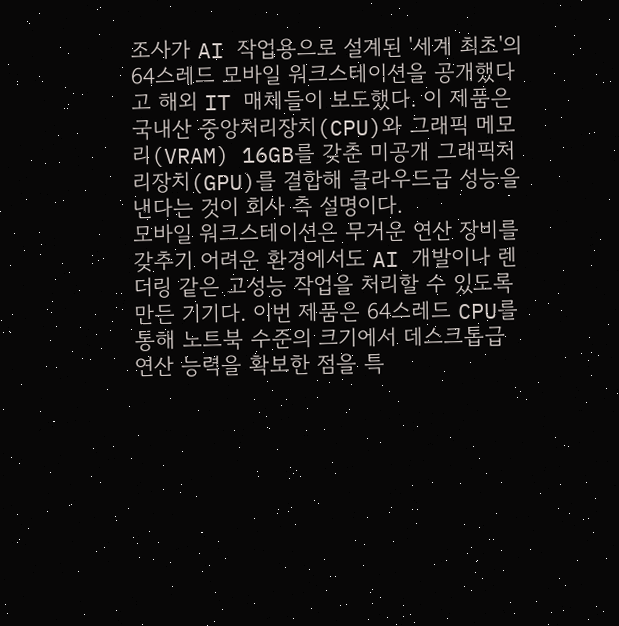조사가 AI 작업용으로 설계된 '세계 최초'의 64스레드 모바일 워크스테이션을 공개했다고 해외 IT 매체들이 보도했다. 이 제품은 국내산 중앙처리장치(CPU)와 그래픽 메모리(VRAM) 16GB를 갖춘 미공개 그래픽처리장치(GPU)를 결합해 클라우드급 성능을 낸다는 것이 회사 측 설명이다.
모바일 워크스테이션은 무거운 연산 장비를 갖추기 어려운 환경에서도 AI 개발이나 렌더링 같은 고성능 작업을 처리할 수 있도록 만든 기기다. 이번 제품은 64스레드 CPU를 통해 노트북 수준의 크기에서 데스크톱급 연산 능력을 확보한 점을 특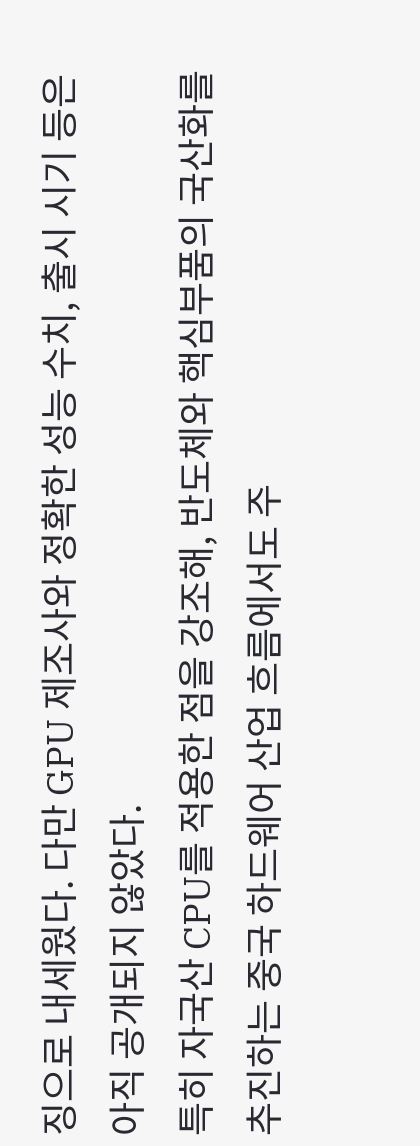징으로 내세웠다. 다만 GPU 제조사와 정확한 성능 수치, 출시 시기 등은 아직 공개되지 않았다.
특히 자국산 CPU를 적용한 점을 강조해, 반도체와 핵심부품의 국산화를 추진하는 중국 하드웨어 산업 흐름에서도 주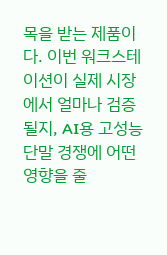목을 받는 제품이다. 이번 워크스테이션이 실제 시장에서 얼마나 검증될지, AI용 고성능 단말 경쟁에 어떤 영향을 줄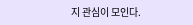지 관심이 모인다.